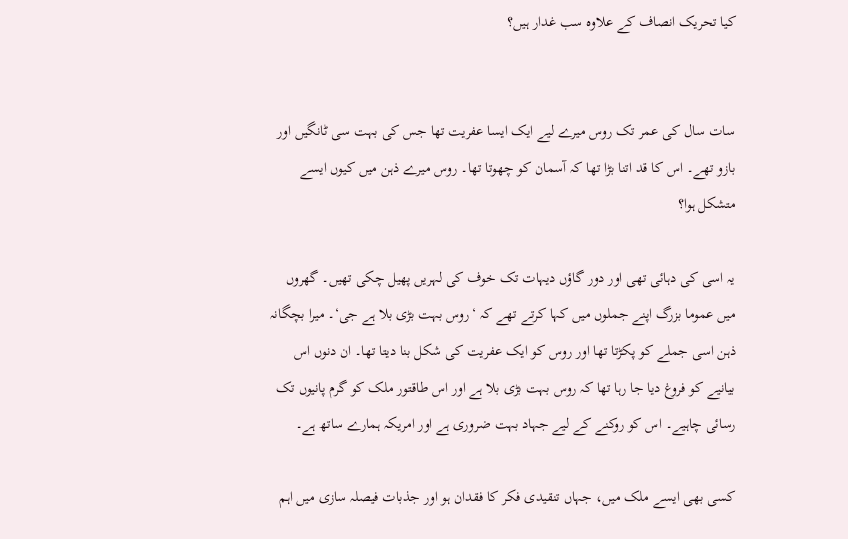کیا تحریک انصاف کے علاوہ سب غدار ہیں؟


سات سال کی عمر تک روس میرے لیے ایک ایسا عفریت تھا جس کی بہت سی ٹانگیں اور بازو تھے۔ اس کا قد اتنا بڑا تھا کہ آسمان کو چھوتا تھا۔ روس میرے ذہن میں کیوں ایسے متشکل ہوا؟

یہ اسی کی دہائی تھی اور دور گاؤں دیہات تک خوف کی لہریں پھیل چکی تھیں۔ گھروں میں عموما بزرگ اپنے جملوں میں کہا کرتے تھے کہ ‘روس بہت بڑی بلا ہے جی‘۔ میرا بچگانہ ذہن اسی جملے کو پکڑتا تھا اور روس کو ایک عفریت کی شکل بنا دیتا تھا۔ ان دنوں اس بیانیے کو فروغ دیا جا رہا تھا کہ روس بہت بڑی بلا ہے اور اس طاقتور ملک کو گرم پانیوں تک رسائی چاہیے۔ اس کو روکنے کے لیے جہاد بہت ضروری ہے اور امریکہ ہمارے ساتھ ہے۔

کسی بھی ایسے ملک میں، جہاں تنقیدی فکر کا فقدان ہو اور جذبات فیصلہ سازی میں اہم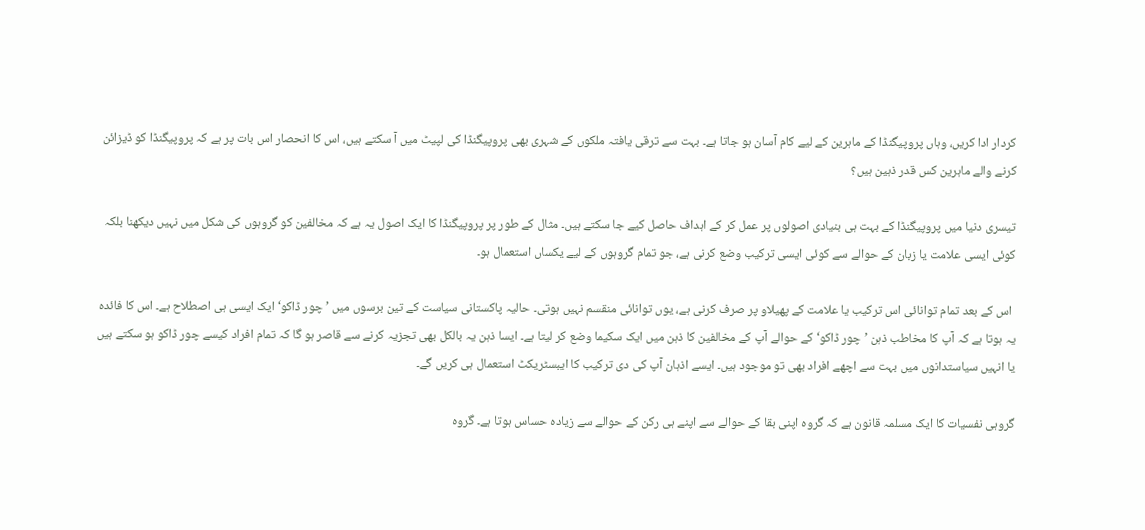کردار ادا کریں، وہاں پروپیگنڈا کے ماہرین کے لیے کام آسان ہو جاتا ہے۔ بہت سے ترقی یافتہ ملکوں کے شہری بھی پروپیگنڈا کی لپیٹ میں آ سکتے ہیں، اس کا انحصار اس بات پر ہے کہ پروپیگنڈا کو ڈیزائن کرنے والے ماہرین کس قدر ذہین ہیں؟

تیسری دنیا میں پروپیگنڈا کے بہت ہی بنیادی اصولوں پر عمل کر کے اہداف حاصل کیے جا سکتے ہیں۔ مثال کے طور پر پروپیگنڈا کا ایک اصول یہ ہے کہ مخالفین کو گروہوں کی شکل میں نہیں دیکھنا بلکہ کوئی ایسی علامت یا زبان کے حوالے سے کوئی ایسی ترکیب وضع کرنی ہے، جو تمام گروہوں کے لیے یکساں استعمال ہو۔

 اس کے بعد تمام توانائی اس ترکیب یا علامت کے پھیلاو پر صرف کرنی ہے، یوں توانائی منقسم نہیں ہوتی۔ حالیہ پاکستانی سیاست کے تین برسوں میں ’چور ڈاکو‘ ایک ایسی ہی اصطلاح ہے۔ اس کا فائدہ یہ ہوتا ہے کہ آپ کا مخاطب ذہن ’چور ڈاکو‘ کے حوالے آپ کے مخالفین کا ذہن میں ایک سکیما وضع کر لیتا ہے۔ ایسا ذہن یہ بالکل بھی تجزیہ کرنے سے قاصر ہو گا کہ تمام افراد کیسے چور ڈاکو ہو سکتے ہیں یا انہیں سیاستدانوں میں بہت سے اچھے افراد بھی تو موجود ہیں۔ ایسے اذہان آپ کی دی ترکیب کا ایبسٹریکٹ استعمال ہی کریں گے۔

گروہی نفسیات کا ایک مسلمہ قانون ہے کہ گروہ اپنی بقا کے حوالے سے اپنے ہی رکن کے حوالے سے زیادہ حساس ہوتا ہے۔ گروہ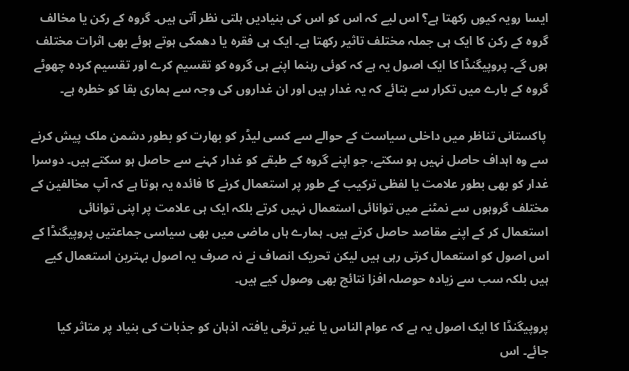ایسا رویہ کیوں رکھتا ہے؟ اس لیے کہ اس کو اس کی بنیادیں ہلتی نظر آتی ہیں۔ گروہ کے رکن یا مخالف گروہ کے رکن کا ایک ہی جملہ مختلف تاثیر رکھتا ہے۔ ایک ہی فقرہ یا دھمکی ہوتے ہوئے بھی اثرات مختلف ہوں گے۔ پروپیگنڈا کا ایک اصول یہ ہے کہ کوئی رہنما اپنے ہی گروہ کو تقسیم کرے اور تقسیم کردہ چھوٹے گروہ کے بارے میں تکرار سے بتائے کہ یہ غدار ہیں اور ان غداروں کی وجہ سے ہماری بقا کو خطرہ ہے۔

 پاکستانی تناظر میں داخلی سیاست کے حوالے سے کسی لیڈر کو بھارت کو بطور دشمن ملک پیش کرنے سے وہ اہداف حاصل نہیں ہو سکتے، جو اپنے گروہ کے طبقے کو غدار کہنے سے حاصل ہو سکتے ہیں۔ دوسرا غدار کو بھی بطور علامت یا لفظی ترکیب کے طور پر استعمال کرنے کا فائدہ یہ ہوتا ہے کہ آپ مخالفین کے مختلف گروہوں سے نمٹنے میں توانائی استعمال نہیں کرتے بلکہ ایک ہی علامت پر اپنی توانائی استعمال کر کے اپنے مقاصد حاصل کرتے ہیں۔ ہمارے ہاں ماضی میں بھی سیاسی جماعتیں پروپیگنڈا کے اس اصول کو استعمال کرتی رہی ہیں لیکن تحریک انصاف نے نہ صرف یہ اصول بہترین استعمال کیے ہیں بلکہ سب سے زیادہ حوصلہ افزا نتائج بھی وصول کیے ہیں۔

پروپیگنڈا کا ایک اصول یہ ہے کہ عوام الناس یا غیر ترقی یافتہ اذہان کو جذبات کی بنیاد پر متاثر کیا جائے۔ اس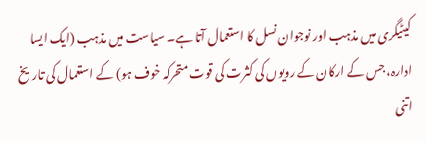کیٹیگری میں مذہب اور نوجوان نسل کا استعمال آتا ہے۔ سیاست میں مذہب (ایک ایسا ادارہ، جس کے ارکان کے رویوں کی کثرت کی قوت متحرکہ خوف ہو) کے استعمال کی تاریخ اتنی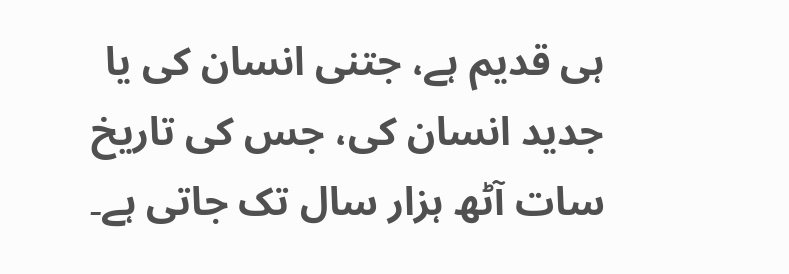ہی قدیم ہے، جتنی انسان کی یا جدید انسان کی، جس کی تاریخ سات آٹھ ہزار سال تک جاتی ہے۔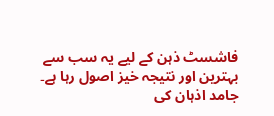فاشسٹ ذہن کے لیے یہ سب سے بہترین اور نتیجہ خیز اصول رہا ہے۔ جامد اذہان کی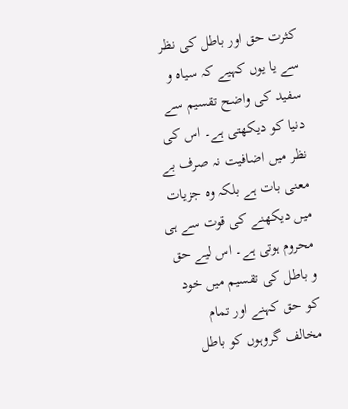کثرت حق اور باطل کی نظر سے یا یوں کہیے کہ سیاہ و سفید کی واضح تقسیم سے دنیا کو دیکھتی ہے۔ اس کی نظر میں اضافیت نہ صرف بے معنی بات ہے بلکہ وہ جزیات میں دیکھنے کی قوت سے ہی محروم ہوتی ہے۔ اس لیے حق و باطل کی تقسیم میں خود کو حق کہنے اور تمام مخالف گروہوں کو باطل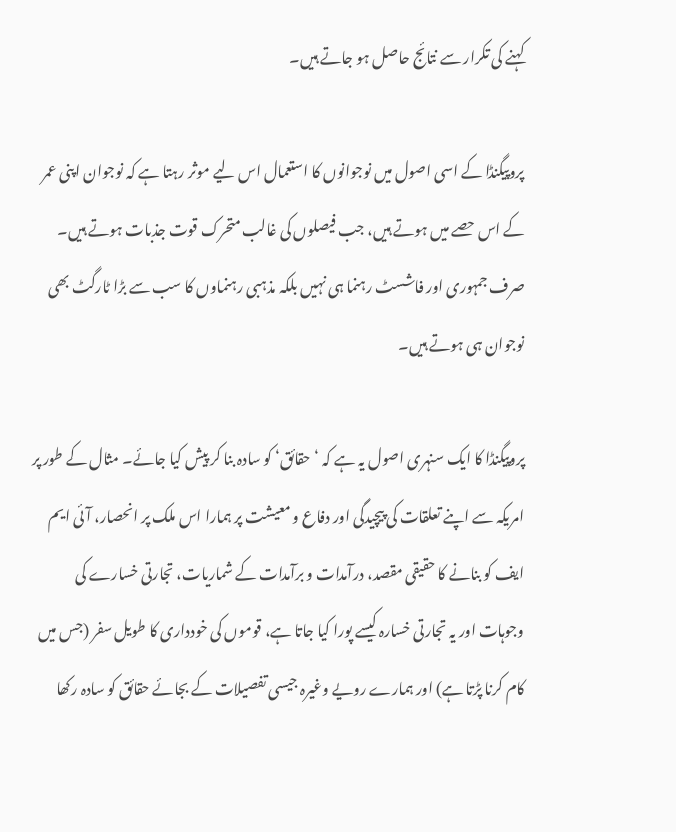کہنے کی تکرار سے نتائج حاصل ہو جاتے ہیں۔

پروپیگنڈا کے اسی اصول میں نوجوانوں کا استعمال اس لیے موثر رہتا ہے کہ نوجوان اپنی عمر کے اس حصے میں ہوتے ہیں، جب فیصلوں کی غالب متحرک قوت جذبات ہوتے ہیں۔ صرف جمہوری اور فاشسٹ رہنما ہی نہیں بلکہ مذہبی رہنماوں کا سب سے بڑا ٹارگٹ بھی نوجوان ہی ہوتے ہیں۔

پروپیگنڈا کا ایک سنہری اصول یہ ہے کہ ‘حقائق‘ کو سادہ بنا کر پیش کیا جائے۔ مثال کے طور پر امریکہ سے اپنے تعلقات کی پیچیدگی اور دفاع و معیشت پر ہمارا اس ملک پر انحصار، آئی ایم ایف کو بنانے کا حقیقی مقصد، درآمدات و برآمدات کے شماریات، تجارتی خسارے کی وجوہات اور یہ تجارتی خسارہ کیسے پورا کیا جاتا ہے، قوموں کی خودداری کا طویل سفر (جس میں کام کرنا پڑتا ہے) اور ہمارے رویے وغیرہ جیسی تفصیلات کے بجائے حقائق کو سادہ رکھا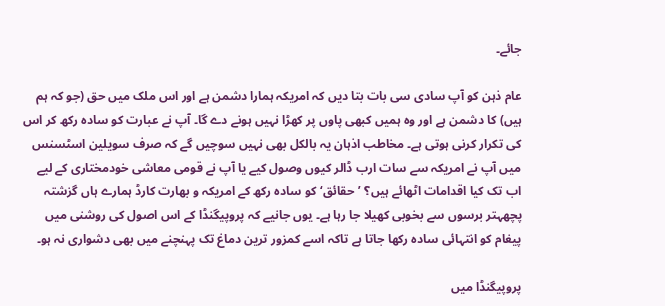جائے۔

عام ذہن کو آپ سادی سی بات بتا دیں کہ امریکہ ہمارا دشمن ہے اور اس ملک میں حق (جو کہ ہم ہیں) کا دشمن ہے اور وہ ہمیں کبھی پاوں پر کھڑا نہیں ہونے دے گا۔ آپ نے عبارت کو سادہ رکھ کر اس کی تکرار کرنی ہوتی ہے۔ مخاطب اذہان یہ بالکل بھی نہیں سوچیں گے کہ صرف سویلین اسٹسنس میں آپ نے امریکہ سے سات ارب ڈالر کیوں وصول کیے یا آپ نے قومی معاشی خودمختاری کے لیے اب تک کیا اقدامات اٹھائے ہیں؟ ’حقائق‘ کو سادہ رکھ کے امریکہ و بھارت کارڈ ہمارے ہاں گزشتہ پچھہتر برسوں سے بخوبی کھیلا جا رہا ہے۔ یوں جانیے کہ پروپیگنڈا کے اس اصول کی روشنی میں پیغام کو انتہائی سادہ رکھا جاتا ہے تاکہ اسے کمزور ترین دماغ تک پہنچنے میں بھی دشواری نہ ہو۔

پروپیگنڈا میں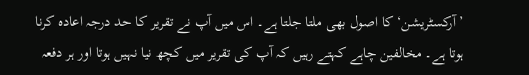’آرکسٹریشن‘ کا اصول بھی ملتا جلتا ہے۔ اس میں آپ نے تقریر کا حد درجہ اعادہ کرنا ہوتا ہے۔ مخالفین چاہے کہتے رہیں کہ آپ کی تقریر میں کچھ نیا نہیں ہوتا اور ہر دفعہ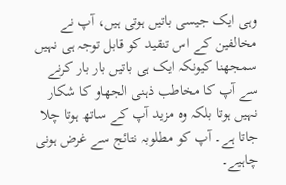وہی ایک جیسی باتیں ہوتی ہیں، آپ نے مخالفین کے اس تنقید کو قابل توجہ ہی نہیں سمجھنا کیونکہ ایک ہی باتیں بار بار کرنے سے آپ کا مخاطب ذہنی الجھاو کا شکار نہیں ہوتا بلکہ وہ مزید آپ کے ساتھ ہوتا چلا جاتا ہے۔ آپ کو مطلوبہ نتائج سے غرض ہونی چاہیے۔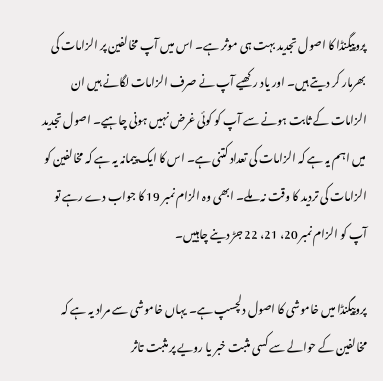پروپیگنڈا کا اصول تجدید بہت ہی موثر ہے۔ اس میں آپ مخالفین پر الزامات کی بھرمار کر دیتے ہیں۔ اور یاد رکھیے آپ نے صرف الزامات لگانے ہیں ان الزامات کے ثابت ہونے سے آپ کو کوئی غرض نہیں ہونی چاہیے۔ اصول تجدید میں اہم یہ ہے کہ الزامات کی تعداد کتنی ہے۔ اس کا ایک پیمانہ یہ ہے کہ مخالفین کو الزامات کی تردید کا وقت نہ ملے۔ ابھی وہ الزام نمبر 19 کا جواب دے رہے تو آپ کو الزام نمبر 20، 21، 22 جڑ دینے چاہییں۔

پروپیگنڈا میں خاموشی کا اصول دلچسپ ہے۔ یہاں خاموشی سے مراد یہ ہے کہ مخالفین کے حوالے سے کسی مثبت خبر یا رویے پر مثبت تاثر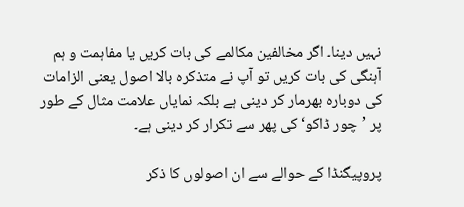نہیں دینا۔ اگر مخالفین مکالمے کی بات کریں یا مفاہمت و ہم آہنگی کی بات کریں تو آپ نے متذکرہ بالا اصول یعنی الزامات کی دوبارہ بھرمار کر دینی ہے بلکہ نمایاں علامت مثال کے طور پر ’چور ڈاکو‘ کی پھر سے تکرار کر دینی ہے۔

پروپیگنڈا کے حوالے سے ان اصولوں کا ذکر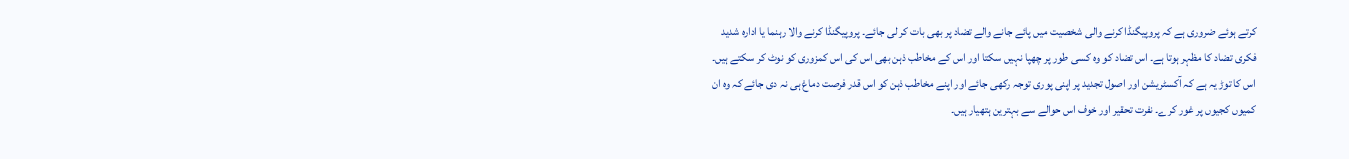کرتے ہوئے ضروری ہے کہ پروپیگنڈا کرنے والی شخصیت میں پائے جانے والے تضاد پر بھی بات کر لی جائے۔ پروپیگنڈا کرنے والا رہنما یا ادارہ شدید فکری تضاد کا مظہر ہوتا ہے۔ اس تضاد کو وہ کسی طور پر چھپا نہیں سکتا اور اس کے مخاطب ذہن بھی اس کی اس کمزوری کو نوٹ کر سکتے ہیں۔ اس کا توڑ یہ ہے کہ آکسٹریشن اور اصول تجدید پر اپنی پوری توجہ رکھی جائے اور اپنے مخاطب ذہن کو اس قدر فرصت دماغ ہی نہ دی جائے کہ وہ ان کمیوں کجیوں پر غور کرے۔ نفرت تحقیر اور خوف اس حوالے سے بہترین ہتھیار ہیں۔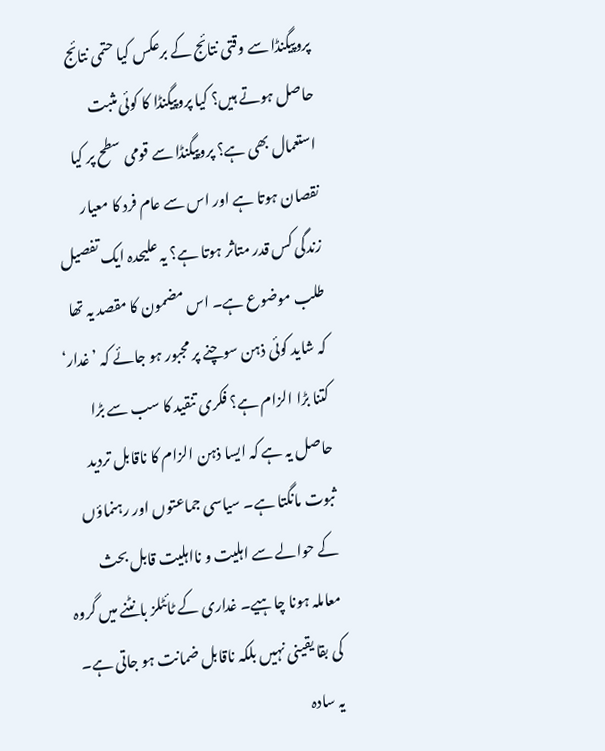پروپیگنڈا سے وقتی نتائج کے برعکس کیا حتمی نتائج حاصل ہوتے ہیں؟ کیا پروپیگنڈا کا کوئی مثبت استعمال بھی ہے؟ پروپیگنڈا سے قومی سطح پر کیا نقصان ہوتا ہے اور اس سے عام فرد کا معیار زندگی کس قدر متاثر ہوتا ہے؟ یہ علیحدہ ایک تفصیل طلب موضوع ہے۔ اس مضمون کا مقصد یہ تھا کہ شاید کوئی ذہن سوچنے پر مجبور ہو جائے کہ ’غدار‘ کتنا بڑا الزام ہے؟ فکری تنقید کا سب سے بڑا حاصل یہ ہے کہ ایسا ذہن الزام کا ناقابل تردید ثبوت مانگتا ہے۔ سیاسی جماعتوں اور رہنماؤں کے حوالے سے اہلیت و نااہلیت قابل بحث معاملہ ہونا چاہیے۔ غداری کے ٹائٹلز بانٹنے میں گروہ کی بقا یقینی نہیں بلکہ ناقابل ضمانت ہو جاتی ہے۔ یہ سادہ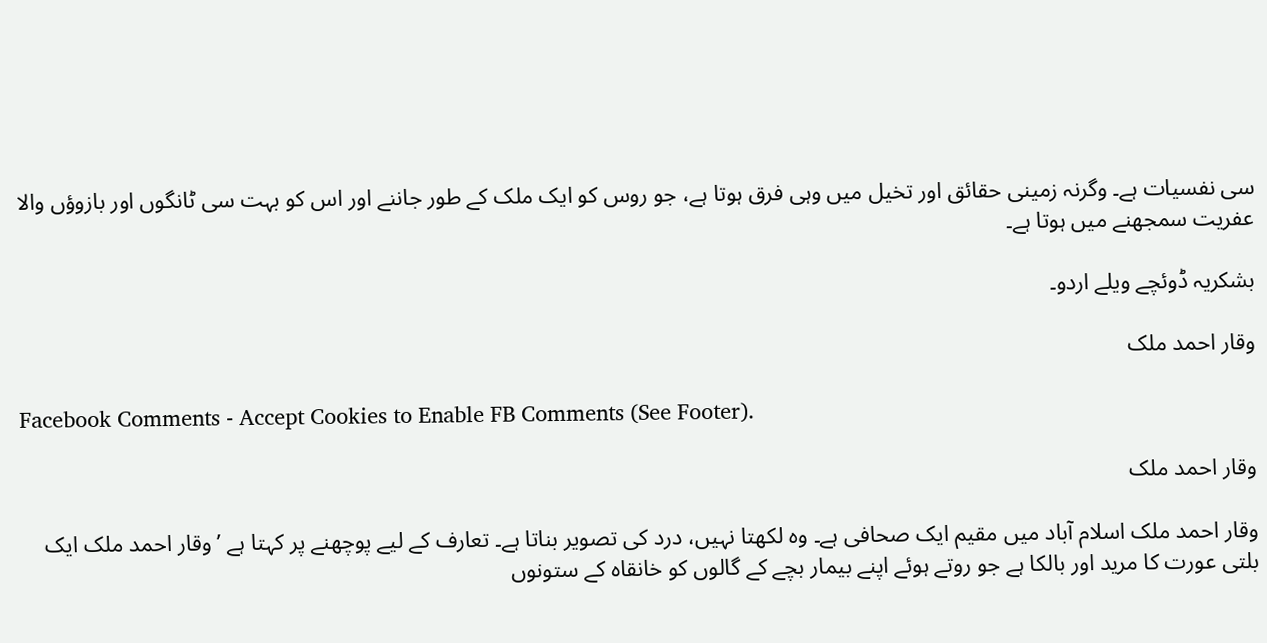سی نفسیات ہے۔ وگرنہ زمینی حقائق اور تخیل میں وہی فرق ہوتا ہے، جو روس کو ایک ملک کے طور جاننے اور اس کو بہت سی ٹانگوں اور بازوؤں والا عفریت سمجھنے میں ہوتا ہے۔

بشکریہ ڈوئچے ویلے اردو۔

وقار احمد ملک

Facebook Comments - Accept Cookies to Enable FB Comments (See Footer).

وقار احمد ملک

وقار احمد ملک اسلام آباد میں مقیم ایک صحافی ہے۔ وہ لکھتا نہیں، درد کی تصویر بناتا ہے۔ تعارف کے لیے پوچھنے پر کہتا ہے ’ وقار احمد ملک ایک بلتی عورت کا مرید اور بالکا ہے جو روتے ہوئے اپنے بیمار بچے کے گالوں کو خانقاہ کے ستونوں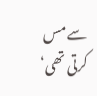سے مس کرتی تھی‘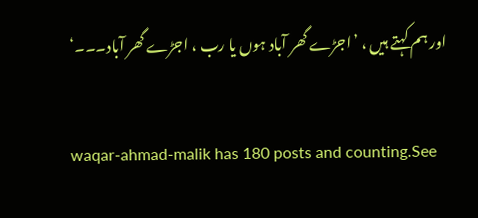اور ہم کہتے ہیں ، ’اجڑے گھر آباد ہوں یا رب ، اجڑے گھر آباد۔۔۔‘

waqar-ahmad-malik has 180 posts and counting.See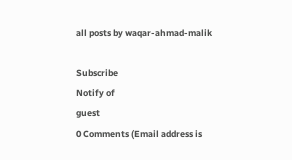all posts by waqar-ahmad-malik

Subscribe
Notify of
guest
0 Comments (Email address is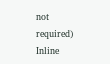not required)
Inline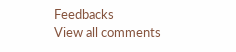Feedbacks
View all comments